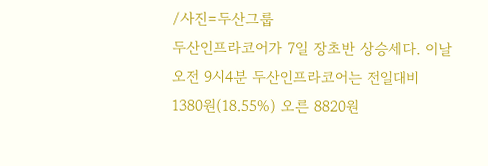/사진=두산그룹
두산인프라코어가 7일 장초반 상승세다. 이날 오전 9시4분 두산인프라코어는 전일대비 1380원(18.55%) 오른 8820원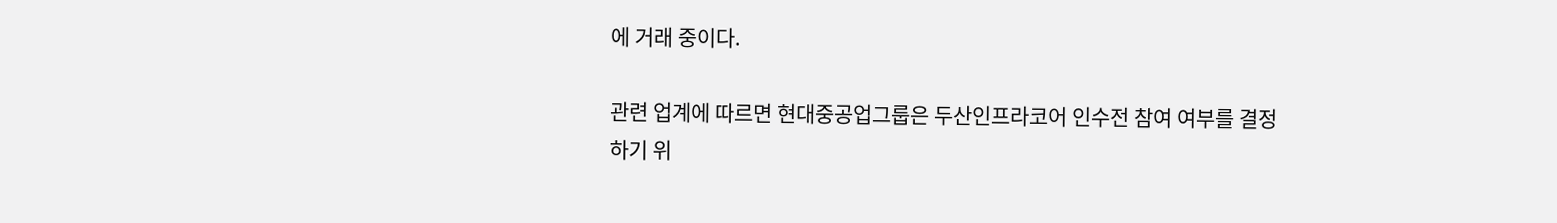에 거래 중이다.

관련 업계에 따르면 현대중공업그룹은 두산인프라코어 인수전 참여 여부를 결정하기 위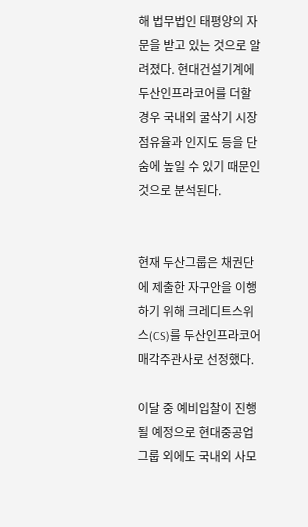해 법무법인 태평양의 자문을 받고 있는 것으로 알려졌다. 현대건설기계에 두산인프라코어를 더할 경우 국내외 굴삭기 시장 점유율과 인지도 등을 단숨에 높일 수 있기 때문인 것으로 분석된다.


현재 두산그룹은 채권단에 제출한 자구안을 이행하기 위해 크레디트스위스(CS)를 두산인프라코어 매각주관사로 선정했다.

이달 중 예비입찰이 진행될 예정으로 현대중공업그룹 외에도 국내외 사모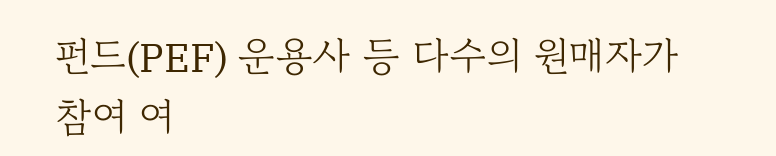펀드(PEF) 운용사 등 다수의 원매자가 참여 여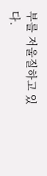부를 저울질하고 있다.